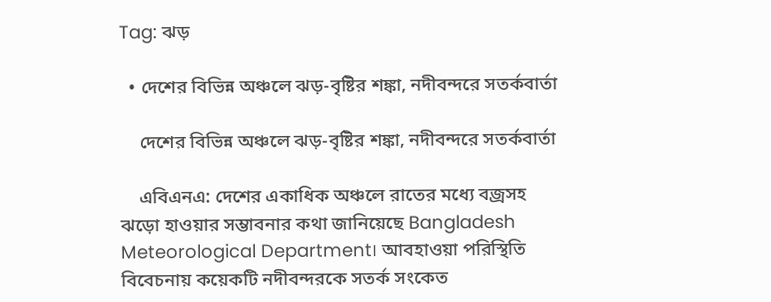Tag: ঝড়

  • দেশের বিভিন্ন অঞ্চলে ঝড়-বৃষ্টির শঙ্কা, নদীবন্দরে সতর্কবার্তা

    দেশের বিভিন্ন অঞ্চলে ঝড়-বৃষ্টির শঙ্কা, নদীবন্দরে সতর্কবার্তা

    এবিএনএ: দেশের একাধিক অঞ্চলে রাতের মধ্যে বজ্রসহ ঝড়ো হাওয়ার সম্ভাবনার কথা জানিয়েছে Bangladesh Meteorological Department। আবহাওয়া পরিস্থিতি বিবেচনায় কয়েকটি নদীবন্দরকে সতর্ক সংকেত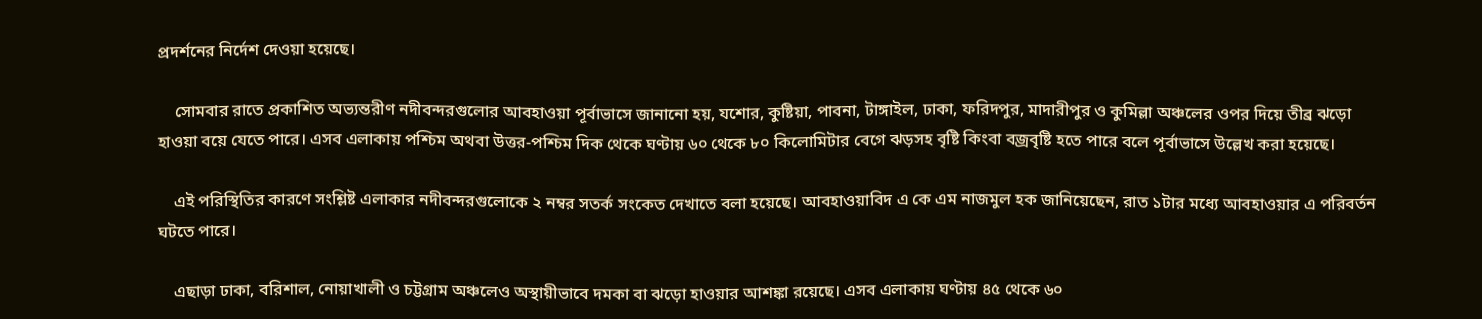প্রদর্শনের নির্দেশ দেওয়া হয়েছে।

    সোমবার রাতে প্রকাশিত অভ্যন্তরীণ নদীবন্দরগুলোর আবহাওয়া পূর্বাভাসে জানানো হয়, যশোর, কুষ্টিয়া, পাবনা, টাঙ্গাইল, ঢাকা, ফরিদপুর, মাদারীপুর ও কুমিল্লা অঞ্চলের ওপর দিয়ে তীব্র ঝড়ো হাওয়া বয়ে যেতে পারে। এসব এলাকায় পশ্চিম অথবা উত্তর-পশ্চিম দিক থেকে ঘণ্টায় ৬০ থেকে ৮০ কিলোমিটার বেগে ঝড়সহ বৃষ্টি কিংবা বজ্রবৃষ্টি হতে পারে বলে পূর্বাভাসে উল্লেখ করা হয়েছে।

    এই পরিস্থিতির কারণে সংশ্লিষ্ট এলাকার নদীবন্দরগুলোকে ২ নম্বর সতর্ক সংকেত দেখাতে বলা হয়েছে। আবহাওয়াবিদ এ কে এম নাজমুল হক জানিয়েছেন, রাত ১টার মধ্যে আবহাওয়ার এ পরিবর্তন ঘটতে পারে।

    এছাড়া ঢাকা, বরিশাল, নোয়াখালী ও চট্টগ্রাম অঞ্চলেও অস্থায়ীভাবে দমকা বা ঝড়ো হাওয়ার আশঙ্কা রয়েছে। এসব এলাকায় ঘণ্টায় ৪৫ থেকে ৬০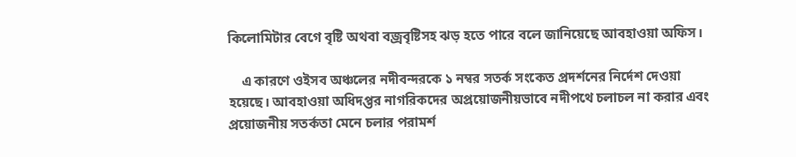কিলোমিটার বেগে বৃষ্টি অথবা বজ্রবৃষ্টিসহ ঝড় হতে পারে বলে জানিয়েছে আবহাওয়া অফিস।

    এ কারণে ওইসব অঞ্চলের নদীবন্দরকে ১ নম্বর সতর্ক সংকেত প্রদর্শনের নির্দেশ দেওয়া হয়েছে। আবহাওয়া অধিদপ্তর নাগরিকদের অপ্রয়োজনীয়ভাবে নদীপথে চলাচল না করার এবং প্রয়োজনীয় সতর্কতা মেনে চলার পরামর্শ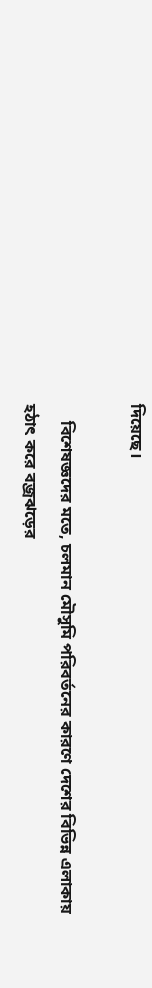দিয়েছে।

    বিশেষজ্ঞদের মতে, চলমান মৌসুমি পরিবর্তনের কারণে দেশের বিভিন্ন এলাকায় হঠাৎ করে বজ্রঝড়ের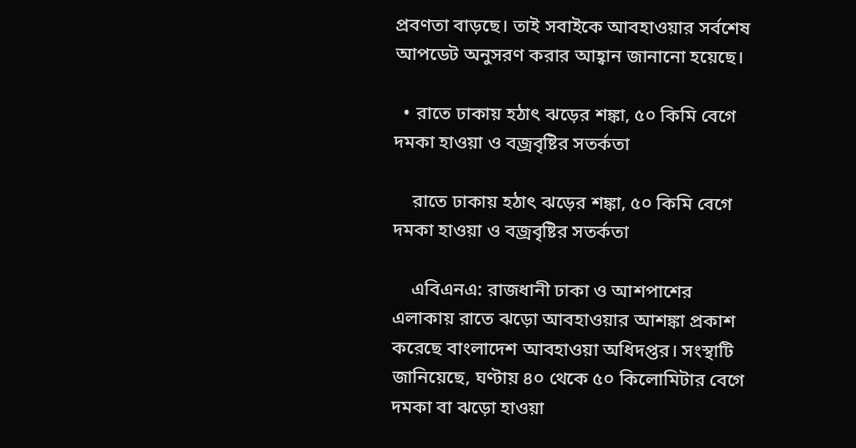প্রবণতা বাড়ছে। তাই সবাইকে আবহাওয়ার সর্বশেষ আপডেট অনুসরণ করার আহ্বান জানানো হয়েছে।

  • রাতে ঢাকায় হঠাৎ ঝড়ের শঙ্কা, ৫০ কিমি বেগে দমকা হাওয়া ও বজ্রবৃষ্টির সতর্কতা

    রাতে ঢাকায় হঠাৎ ঝড়ের শঙ্কা, ৫০ কিমি বেগে দমকা হাওয়া ও বজ্রবৃষ্টির সতর্কতা

    এবিএনএ: রাজধানী ঢাকা ও আশপাশের এলাকায় রাতে ঝড়ো আবহাওয়ার আশঙ্কা প্রকাশ করেছে বাংলাদেশ আবহাওয়া অধিদপ্তর। সংস্থাটি জানিয়েছে, ঘণ্টায় ৪০ থেকে ৫০ কিলোমিটার বেগে দমকা বা ঝড়ো হাওয়া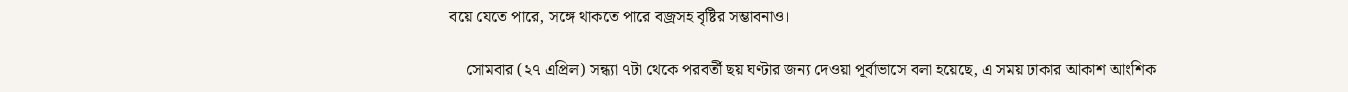বয়ে যেতে পারে, সঙ্গে থাকতে পারে বজ্রসহ বৃষ্টির সম্ভাবনাও।

    সোমবার (২৭ এপ্রিল) সন্ধ্যা ৭টা থেকে পরবর্তী ছয় ঘণ্টার জন্য দেওয়া পূর্বাভাসে বলা হয়েছে, এ সময় ঢাকার আকাশ আংশিক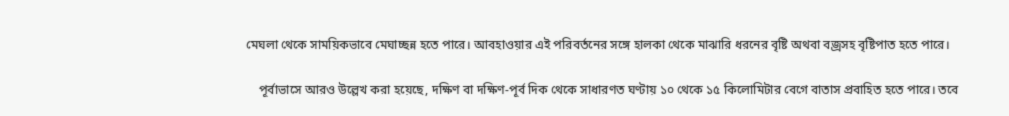মেঘলা থেকে সাময়িকভাবে মেঘাচ্ছন্ন হতে পারে। আবহাওয়ার এই পরিবর্তনের সঙ্গে হালকা থেকে মাঝারি ধরনের বৃষ্টি অথবা বজ্রসহ বৃষ্টিপাত হতে পারে।

    পূর্বাভাসে আরও উল্লেখ করা হয়েছে, দক্ষিণ বা দক্ষিণ-পূর্ব দিক থেকে সাধারণত ঘণ্টায় ১০ থেকে ১৫ কিলোমিটার বেগে বাতাস প্রবাহিত হতে পারে। তবে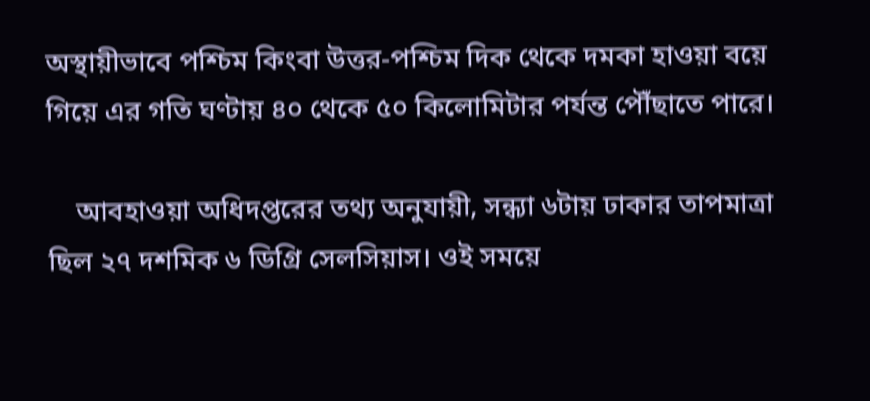অস্থায়ীভাবে পশ্চিম কিংবা উত্তর-পশ্চিম দিক থেকে দমকা হাওয়া বয়ে গিয়ে এর গতি ঘণ্টায় ৪০ থেকে ৫০ কিলোমিটার পর্যন্ত পৌঁছাতে পারে।

    আবহাওয়া অধিদপ্তরের তথ্য অনুযায়ী, সন্ধ্যা ৬টায় ঢাকার তাপমাত্রা ছিল ২৭ দশমিক ৬ ডিগ্রি সেলসিয়াস। ওই সময়ে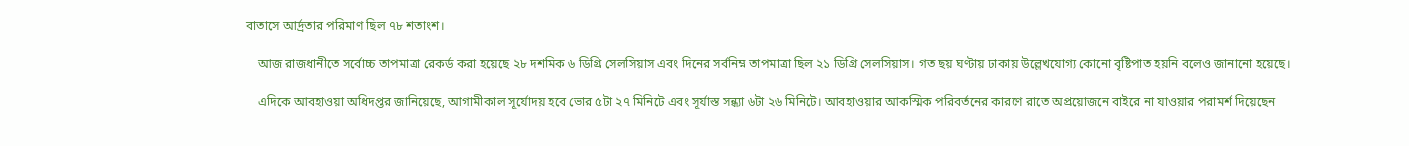বাতাসে আর্দ্রতার পরিমাণ ছিল ৭৮ শতাংশ।

    আজ রাজধানীতে সর্বোচ্চ তাপমাত্রা রেকর্ড করা হয়েছে ২৮ দশমিক ৬ ডিগ্রি সেলসিয়াস এবং দিনের সর্বনিম্ন তাপমাত্রা ছিল ২১ ডিগ্রি সেলসিয়াস। গত ছয় ঘণ্টায় ঢাকায় উল্লেখযোগ্য কোনো বৃষ্টিপাত হয়নি বলেও জানানো হয়েছে।

    এদিকে আবহাওয়া অধিদপ্তর জানিয়েছে, আগামীকাল সূর্যোদয় হবে ভোর ৫টা ২৭ মিনিটে এবং সূর্যাস্ত সন্ধ্যা ৬টা ২৬ মিনিটে। আবহাওয়ার আকস্মিক পরিবর্তনের কারণে রাতে অপ্রয়োজনে বাইরে না যাওয়ার পরামর্শ দিয়েছেন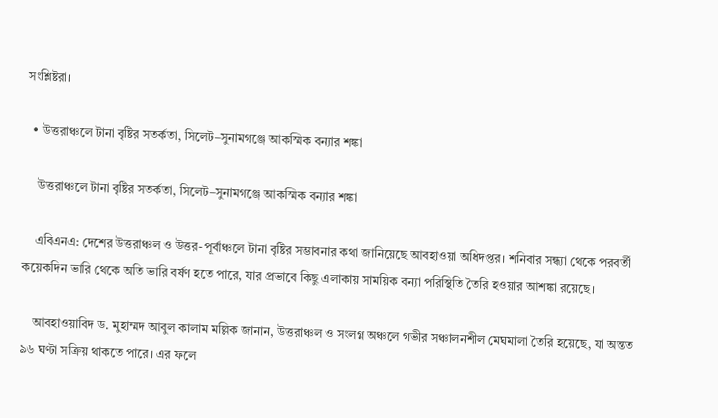সংশ্লিষ্টরা।

  • উত্তরাঞ্চলে টানা বৃষ্টির সতর্কতা, সিলেট–সুনামগঞ্জে আকস্মিক বন্যার শঙ্কা

    উত্তরাঞ্চলে টানা বৃষ্টির সতর্কতা, সিলেট–সুনামগঞ্জে আকস্মিক বন্যার শঙ্কা

    এবিএনএ: দেশের উত্তরাঞ্চল ও উত্তর-পূর্বাঞ্চলে টানা বৃষ্টির সম্ভাবনার কথা জানিয়েছে আবহাওয়া অধিদপ্তর। শনিবার সন্ধ্যা থেকে পরবর্তী কয়েকদিন ভারি থেকে অতি ভারি বর্ষণ হতে পারে, যার প্রভাবে কিছু এলাকায় সাময়িক বন্যা পরিস্থিতি তৈরি হওয়ার আশঙ্কা রয়েছে।

    আবহাওয়াবিদ ড. মুহাম্মদ আবুল কালাম মল্লিক জানান, উত্তরাঞ্চল ও সংলগ্ন অঞ্চলে গভীর সঞ্চালনশীল মেঘমালা তৈরি হয়েছে, যা অন্তত ৯৬ ঘণ্টা সক্রিয় থাকতে পারে। এর ফলে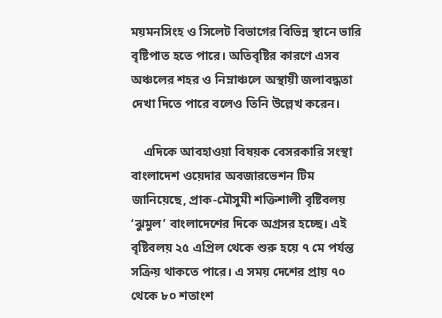ময়মনসিংহ ও সিলেট বিভাগের বিভিন্ন স্থানে ভারি বৃষ্টিপাত হতে পারে। অতিবৃষ্টির কারণে এসব অঞ্চলের শহর ও নিম্নাঞ্চলে অস্থায়ী জলাবদ্ধতা দেখা দিতে পারে বলেও তিনি উল্লেখ করেন।

    এদিকে আবহাওয়া বিষয়ক বেসরকারি সংস্থা বাংলাদেশ ওয়েদার অবজারভেশন টিম জানিয়েছে, প্রাক-মৌসুমী শক্তিশালী বৃষ্টিবলয় ‘ঝুমুল’ বাংলাদেশের দিকে অগ্রসর হচ্ছে। এই বৃষ্টিবলয় ২৫ এপ্রিল থেকে শুরু হয়ে ৭ মে পর্যন্ত সক্রিয় থাকতে পারে। এ সময় দেশের প্রায় ৭০ থেকে ৮০ শতাংশ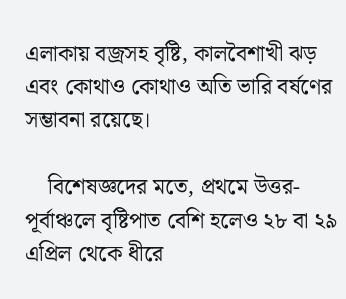এলাকায় বজ্রসহ বৃষ্টি, কালবৈশাখী ঝড় এবং কোথাও কোথাও অতি ভারি বর্ষণের সম্ভাবনা রয়েছে।

    বিশেষজ্ঞদের মতে, প্রথমে উত্তর-পূর্বাঞ্চলে বৃষ্টিপাত বেশি হলেও ২৮ বা ২৯ এপ্রিল থেকে ধীরে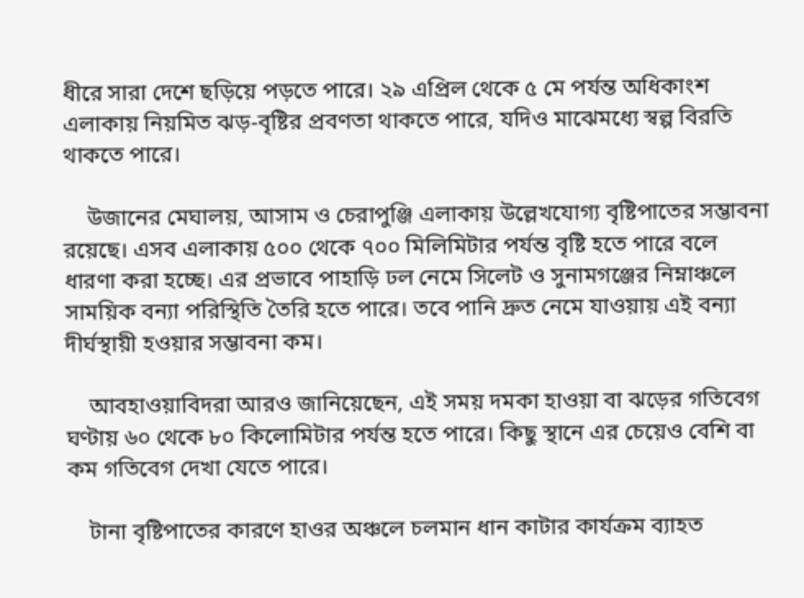ধীরে সারা দেশে ছড়িয়ে পড়তে পারে। ২৯ এপ্রিল থেকে ৫ মে পর্যন্ত অধিকাংশ এলাকায় নিয়মিত ঝড়-বৃষ্টির প্রবণতা থাকতে পারে, যদিও মাঝেমধ্যে স্বল্প বিরতি থাকতে পারে।

    উজানের মেঘালয়, আসাম ও চেরাপুঞ্জি এলাকায় উল্লেখযোগ্য বৃষ্টিপাতের সম্ভাবনা রয়েছে। এসব এলাকায় ৫০০ থেকে ৭০০ মিলিমিটার পর্যন্ত বৃষ্টি হতে পারে বলে ধারণা করা হচ্ছে। এর প্রভাবে পাহাড়ি ঢল নেমে সিলেট ও সুনামগঞ্জের নিম্নাঞ্চলে সাময়িক বন্যা পরিস্থিতি তৈরি হতে পারে। তবে পানি দ্রুত নেমে যাওয়ায় এই বন্যা দীর্ঘস্থায়ী হওয়ার সম্ভাবনা কম।

    আবহাওয়াবিদরা আরও জানিয়েছেন, এই সময় দমকা হাওয়া বা ঝড়ের গতিবেগ ঘণ্টায় ৬০ থেকে ৮০ কিলোমিটার পর্যন্ত হতে পারে। কিছু স্থানে এর চেয়েও বেশি বা কম গতিবেগ দেখা যেতে পারে।

    টানা বৃষ্টিপাতের কারণে হাওর অঞ্চলে চলমান ধান কাটার কার্যক্রম ব্যাহত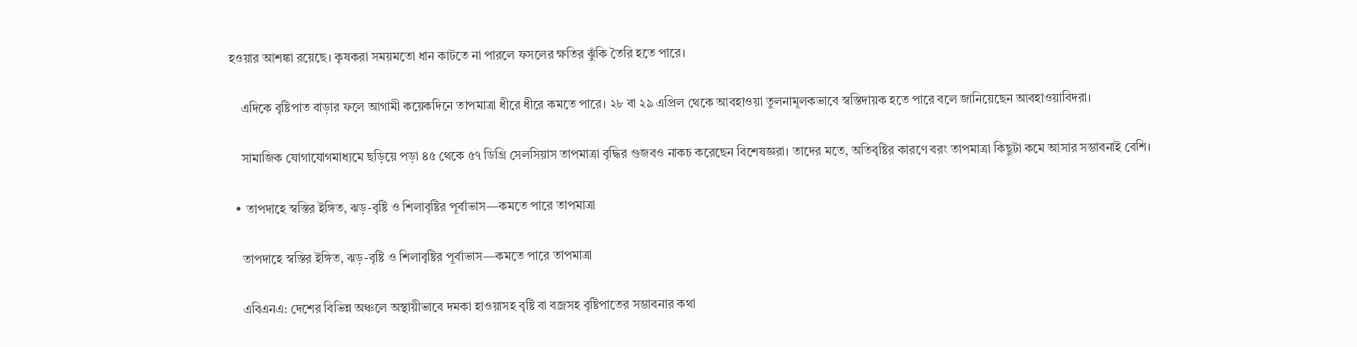হওয়ার আশঙ্কা রয়েছে। কৃষকরা সময়মতো ধান কাটতে না পারলে ফসলের ক্ষতির ঝুঁকি তৈরি হতে পারে।

    এদিকে বৃষ্টিপাত বাড়ার ফলে আগামী কয়েকদিনে তাপমাত্রা ধীরে ধীরে কমতে পারে। ২৮ বা ২৯ এপ্রিল থেকে আবহাওয়া তুলনামূলকভাবে স্বস্তিদায়ক হতে পারে বলে জানিয়েছেন আবহাওয়াবিদরা।

    সামাজিক যোগাযোগমাধ্যমে ছড়িয়ে পড়া ৪৫ থেকে ৫৭ ডিগ্রি সেলসিয়াস তাপমাত্রা বৃদ্ধির গুজবও নাকচ করেছেন বিশেষজ্ঞরা। তাদের মতে, অতিবৃষ্টির কারণে বরং তাপমাত্রা কিছুটা কমে আসার সম্ভাবনাই বেশি।

  • তাপদাহে স্বস্তির ইঙ্গিত, ঝড়-বৃষ্টি ও শিলাবৃষ্টির পূর্বাভাস—কমতে পারে তাপমাত্রা

    তাপদাহে স্বস্তির ইঙ্গিত, ঝড়-বৃষ্টি ও শিলাবৃষ্টির পূর্বাভাস—কমতে পারে তাপমাত্রা

    এবিএনএ: দেশের বিভিন্ন অঞ্চলে অস্থায়ীভাবে দমকা হাওয়াসহ বৃষ্টি বা বজ্রসহ বৃষ্টিপাতের সম্ভাবনার কথা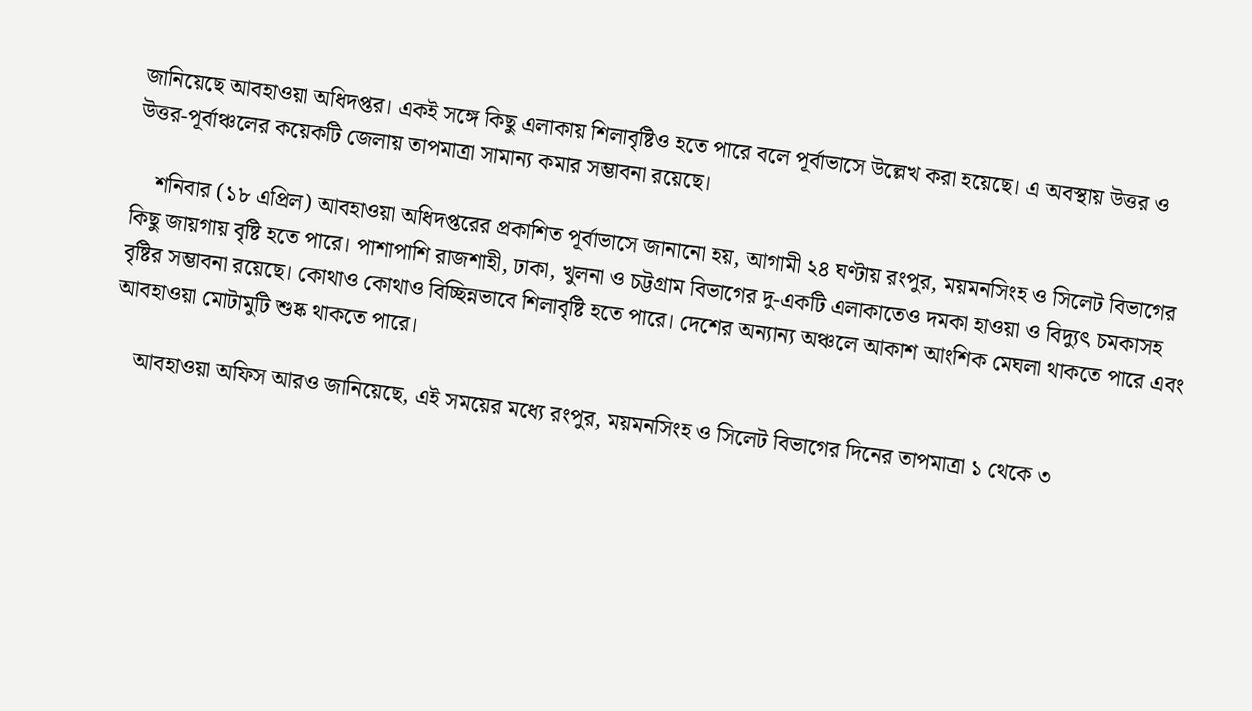জানিয়েছে আবহাওয়া অধিদপ্তর। একই সঙ্গে কিছু এলাকায় শিলাবৃষ্টিও হতে পারে বলে পূর্বাভাসে উল্লেখ করা হয়েছে। এ অবস্থায় উত্তর ও উত্তর-পূর্বাঞ্চলের কয়েকটি জেলায় তাপমাত্রা সামান্য কমার সম্ভাবনা রয়েছে।

    শনিবার (১৮ এপ্রিল) আবহাওয়া অধিদপ্তরের প্রকাশিত পূর্বাভাসে জানানো হয়, আগামী ২৪ ঘণ্টায় রংপুর, ময়মনসিংহ ও সিলেট বিভাগের কিছু জায়গায় বৃষ্টি হতে পারে। পাশাপাশি রাজশাহী, ঢাকা, খুলনা ও চট্টগ্রাম বিভাগের দু-একটি এলাকাতেও দমকা হাওয়া ও বিদ্যুৎ চমকাসহ বৃষ্টির সম্ভাবনা রয়েছে। কোথাও কোথাও বিচ্ছিন্নভাবে শিলাবৃষ্টি হতে পারে। দেশের অন্যান্য অঞ্চলে আকাশ আংশিক মেঘলা থাকতে পারে এবং আবহাওয়া মোটামুটি শুষ্ক থাকতে পারে।

    আবহাওয়া অফিস আরও জানিয়েছে, এই সময়ের মধ্যে রংপুর, ময়মনসিংহ ও সিলেট বিভাগের দিনের তাপমাত্রা ১ থেকে ৩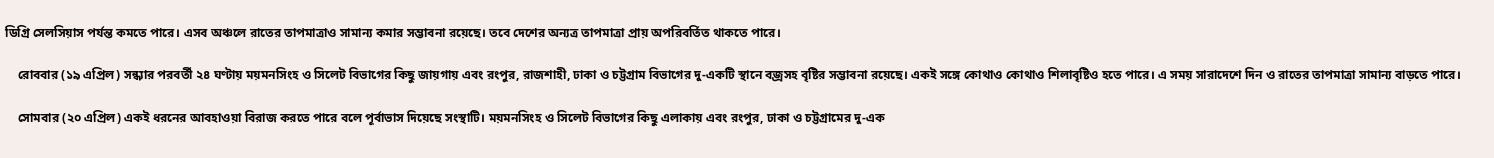ডিগ্রি সেলসিয়াস পর্যন্ত কমতে পারে। এসব অঞ্চলে রাতের তাপমাত্রাও সামান্য কমার সম্ভাবনা রয়েছে। তবে দেশের অন্যত্র তাপমাত্রা প্রায় অপরিবর্তিত থাকতে পারে।

    রোববার (১৯ এপ্রিল) সন্ধ্যার পরবর্তী ২৪ ঘণ্টায় ময়মনসিংহ ও সিলেট বিভাগের কিছু জায়গায় এবং রংপুর, রাজশাহী, ঢাকা ও চট্টগ্রাম বিভাগের দু-একটি স্থানে বজ্রসহ বৃষ্টির সম্ভাবনা রয়েছে। একই সঙ্গে কোথাও কোথাও শিলাবৃষ্টিও হতে পারে। এ সময় সারাদেশে দিন ও রাতের তাপমাত্রা সামান্য বাড়তে পারে।

    সোমবার (২০ এপ্রিল) একই ধরনের আবহাওয়া বিরাজ করতে পারে বলে পূর্বাভাস দিয়েছে সংস্থাটি। ময়মনসিংহ ও সিলেট বিভাগের কিছু এলাকায় এবং রংপুর, ঢাকা ও চট্টগ্রামের দু-এক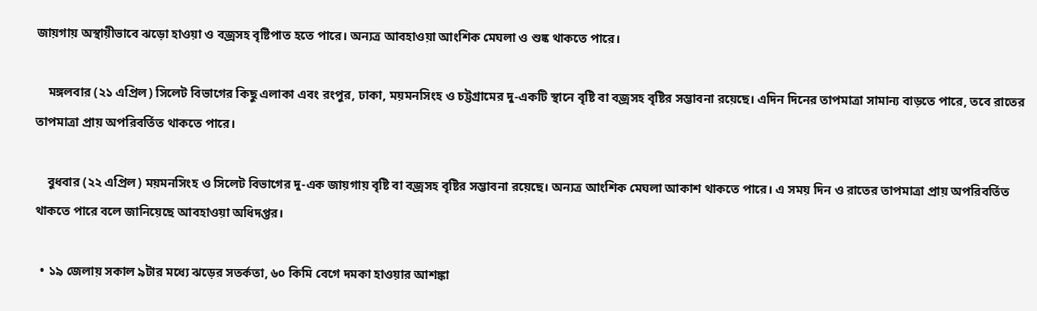জায়গায় অস্থায়ীভাবে ঝড়ো হাওয়া ও বজ্রসহ বৃষ্টিপাত হতে পারে। অন্যত্র আবহাওয়া আংশিক মেঘলা ও শুষ্ক থাকতে পারে।

    মঙ্গলবার (২১ এপ্রিল) সিলেট বিভাগের কিছু এলাকা এবং রংপুর, ঢাকা, ময়মনসিংহ ও চট্টগ্রামের দু-একটি স্থানে বৃষ্টি বা বজ্রসহ বৃষ্টির সম্ভাবনা রয়েছে। এদিন দিনের তাপমাত্রা সামান্য বাড়তে পারে, তবে রাতের তাপমাত্রা প্রায় অপরিবর্তিত থাকতে পারে।

    বুধবার (২২ এপ্রিল) ময়মনসিংহ ও সিলেট বিভাগের দু-এক জায়গায় বৃষ্টি বা বজ্রসহ বৃষ্টির সম্ভাবনা রয়েছে। অন্যত্র আংশিক মেঘলা আকাশ থাকতে পারে। এ সময় দিন ও রাতের তাপমাত্রা প্রায় অপরিবর্তিত থাকতে পারে বলে জানিয়েছে আবহাওয়া অধিদপ্তর।

  • ১৯ জেলায় সকাল ৯টার মধ্যে ঝড়ের সতর্কতা, ৬০ কিমি বেগে দমকা হাওয়ার আশঙ্কা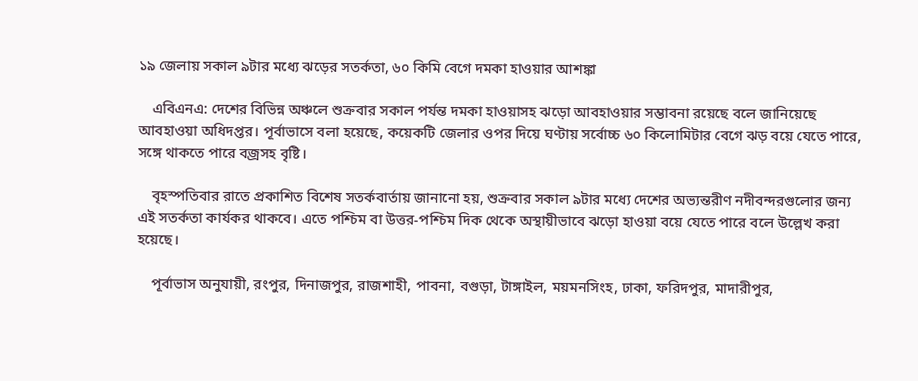১৯ জেলায় সকাল ৯টার মধ্যে ঝড়ের সতর্কতা, ৬০ কিমি বেগে দমকা হাওয়ার আশঙ্কা

    এবিএনএ: দেশের বিভিন্ন অঞ্চলে শুক্রবার সকাল পর্যন্ত দমকা হাওয়াসহ ঝড়ো আবহাওয়ার সম্ভাবনা রয়েছে বলে জানিয়েছে আবহাওয়া অধিদপ্তর। পূর্বাভাসে বলা হয়েছে, কয়েকটি জেলার ওপর দিয়ে ঘণ্টায় সর্বোচ্চ ৬০ কিলোমিটার বেগে ঝড় বয়ে যেতে পারে, সঙ্গে থাকতে পারে বজ্রসহ বৃষ্টি।

    বৃহস্পতিবার রাতে প্রকাশিত বিশেষ সতর্কবার্তায় জানানো হয়, শুক্রবার সকাল ৯টার মধ্যে দেশের অভ্যন্তরীণ নদীবন্দরগুলোর জন্য এই সতর্কতা কার্যকর থাকবে। এতে পশ্চিম বা উত্তর-পশ্চিম দিক থেকে অস্থায়ীভাবে ঝড়ো হাওয়া বয়ে যেতে পারে বলে উল্লেখ করা হয়েছে।

    পূর্বাভাস অনুযায়ী, রংপুর, দিনাজপুর, রাজশাহী, পাবনা, বগুড়া, টাঙ্গাইল, ময়মনসিংহ, ঢাকা, ফরিদপুর, মাদারীপুর,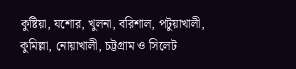কুষ্টিয়া, যশোর, খুলনা, বরিশাল, পটুয়াখালী, কুমিল্লা, নোয়াখালী, চট্টগ্রাম ও সিলেট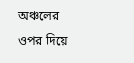অঞ্চলের ওপর দিয়ে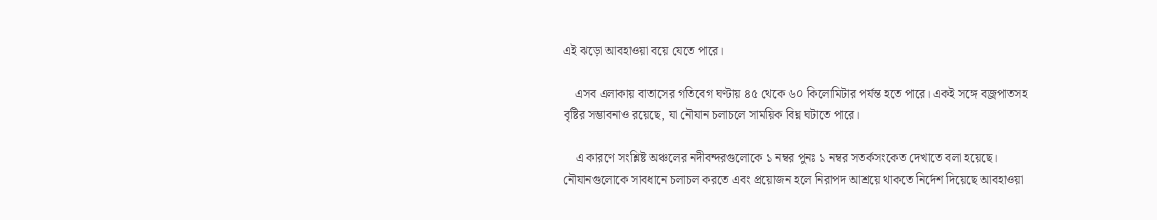এই ঝড়ো আবহাওয়া বয়ে যেতে পারে।

    এসব এলাকায় বাতাসের গতিবেগ ঘণ্টায় ৪৫ থেকে ৬০ কিলোমিটার পর্যন্ত হতে পারে। একই সঙ্গে বজ্রপাতসহ বৃষ্টির সম্ভাবনাও রয়েছে, যা নৌযান চলাচলে সাময়িক বিঘ্ন ঘটাতে পারে।

    এ কারণে সংশ্লিষ্ট অঞ্চলের নদীবন্দরগুলোকে ১ নম্বর পুনঃ ১ নম্বর সতর্কসংকেত দেখাতে বলা হয়েছে। নৌযানগুলোকে সাবধানে চলাচল করতে এবং প্রয়োজন হলে নিরাপদ আশ্রয়ে থাকতে নির্দেশ দিয়েছে আবহাওয়া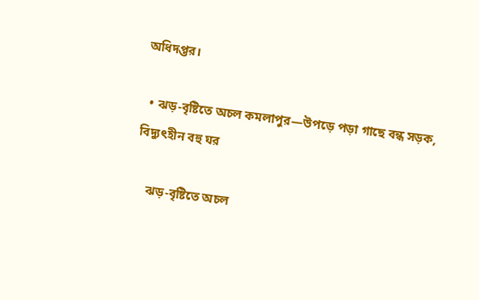অধিদপ্তর।

  • ঝড়-বৃষ্টিতে অচল কমলাপুর—উপড়ে পড়া গাছে বন্ধ সড়ক, বিদ্যুৎহীন বহু ঘর

    ঝড়-বৃষ্টিতে অচল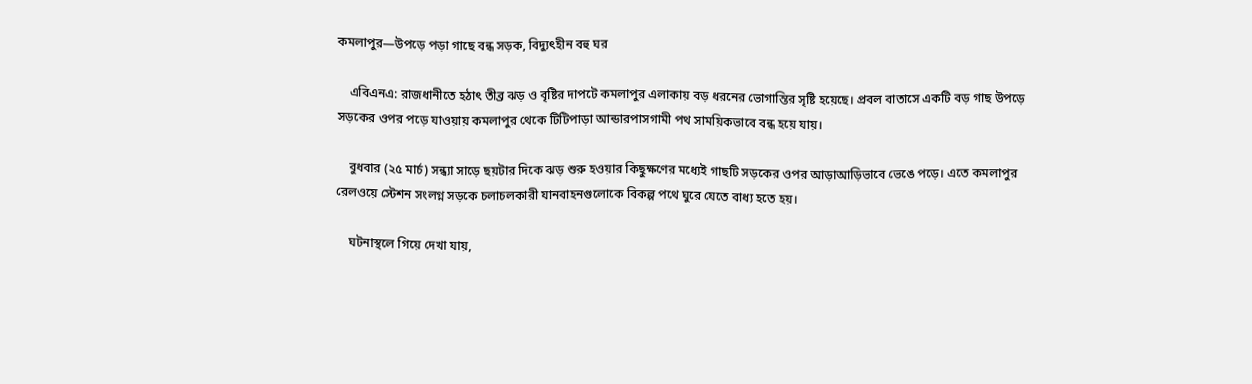কমলাপুর—উপড়ে পড়া গাছে বন্ধ সড়ক, বিদ্যুৎহীন বহু ঘর

    এবিএনএ: রাজধানীতে হঠাৎ তীব্র ঝড় ও বৃষ্টির দাপটে কমলাপুর এলাকায় বড় ধরনের ভোগান্তির সৃষ্টি হয়েছে। প্রবল বাতাসে একটি বড় গাছ উপড়ে সড়কের ওপর পড়ে যাওয়ায় কমলাপুর থেকে টিটিপাড়া আন্ডারপাসগামী পথ সাময়িকভাবে বন্ধ হয়ে যায়।

    বুধবার (২৫ মার্চ) সন্ধ্যা সাড়ে ছয়টার দিকে ঝড় শুরু হওয়ার কিছুক্ষণের মধ্যেই গাছটি সড়কের ওপর আড়াআড়িভাবে ভেঙে পড়ে। এতে কমলাপুর রেলওয়ে স্টেশন সংলগ্ন সড়কে চলাচলকারী যানবাহনগুলোকে বিকল্প পথে ঘুরে যেতে বাধ্য হতে হয়।

    ঘটনাস্থলে গিয়ে দেখা যায়,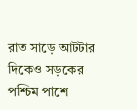রাত সাড়ে আটটার দিকেও সড়কের পশ্চিম পাশে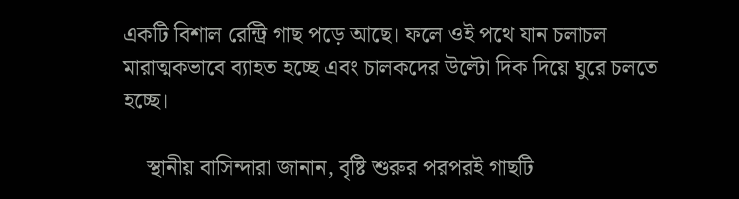একটি বিশাল রেন্ট্রি গাছ পড়ে আছে। ফলে ওই পথে যান চলাচল মারাত্মকভাবে ব্যাহত হচ্ছে এবং চালকদের উল্টো দিক দিয়ে ঘুরে চলতে হচ্ছে।

    স্থানীয় বাসিন্দারা জানান, বৃষ্টি শুরুর পরপরই গাছটি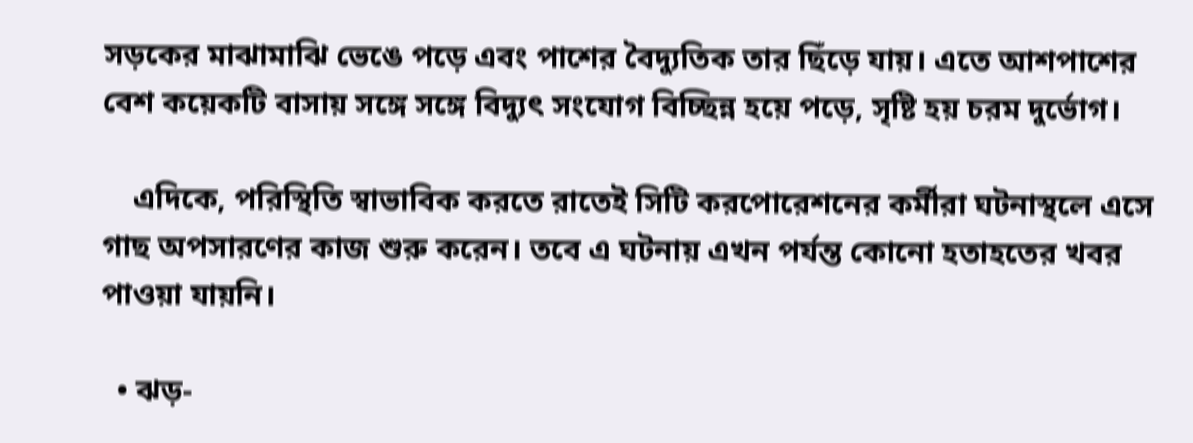সড়কের মাঝামাঝি ভেঙে পড়ে এবং পাশের বৈদ্যুতিক তার ছিঁড়ে যায়। এতে আশপাশের বেশ কয়েকটি বাসায় সঙ্গে সঙ্গে বিদ্যুৎ সংযোগ বিচ্ছিন্ন হয়ে পড়ে, সৃষ্টি হয় চরম দুর্ভোগ।

    এদিকে, পরিস্থিতি স্বাভাবিক করতে রাতেই সিটি করপোরেশনের কর্মীরা ঘটনাস্থলে এসে গাছ অপসারণের কাজ শুরু করেন। তবে এ ঘটনায় এখন পর্যন্ত কোনো হতাহতের খবর পাওয়া যায়নি।

  • ঝড়-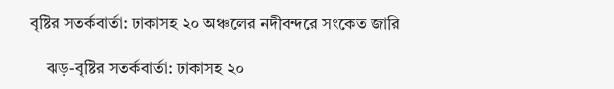বৃষ্টির সতর্কবার্তা: ঢাকাসহ ২০ অঞ্চলের নদীবন্দরে সংকেত জারি

    ঝড়-বৃষ্টির সতর্কবার্তা: ঢাকাসহ ২০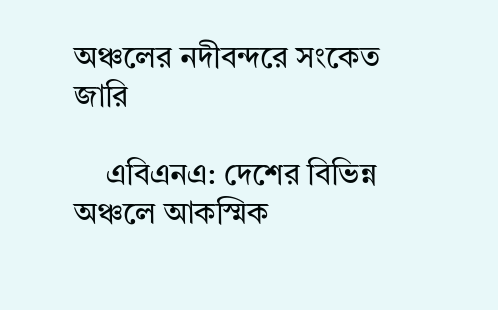অঞ্চলের নদীবন্দরে সংকেত জারি

    এবিএনএ: দেশের বিভিন্ন অঞ্চলে আকস্মিক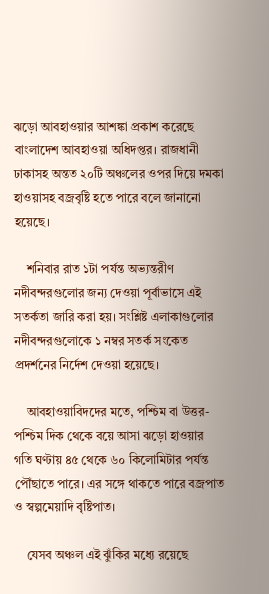ঝড়ো আবহাওয়ার আশঙ্কা প্রকাশ করেছে বাংলাদেশ আবহাওয়া অধিদপ্তর। রাজধানী ঢাকাসহ অন্তত ২০টি অঞ্চলের ওপর দিয়ে দমকা হাওয়াসহ বজ্রবৃষ্টি হতে পারে বলে জানানো হয়েছে।

    শনিবার রাত ১টা পর্যন্ত অভ্যন্তরীণ নদীবন্দরগুলোর জন্য দেওয়া পূর্বাভাসে এই সতর্কতা জারি করা হয়। সংশ্লিষ্ট এলাকাগুলোর নদীবন্দরগুলোকে ১ নম্বর সতর্ক সংকেত প্রদর্শনের নির্দেশ দেওয়া হয়েছে।

    আবহাওয়াবিদদের মতে, পশ্চিম বা উত্তর-পশ্চিম দিক থেকে বয়ে আসা ঝড়ো হাওয়ার গতি ঘণ্টায় ৪৫ থেকে ৬০ কিলোমিটার পর্যন্ত পৌঁছাতে পারে। এর সঙ্গে থাকতে পারে বজ্রপাত ও স্বল্পমেয়াদি বৃষ্টিপাত।

    যেসব অঞ্চল এই ঝুঁকির মধ্যে রয়েছে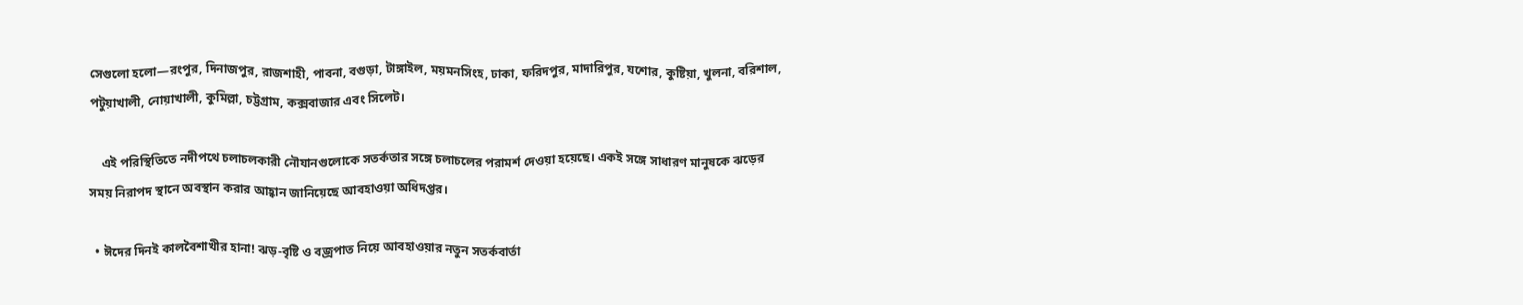সেগুলো হলো—রংপুর, দিনাজপুর, রাজশাহী, পাবনা, বগুড়া, টাঙ্গাইল, ময়মনসিংহ, ঢাকা, ফরিদপুর, মাদারিপুর, যশোর, কুষ্টিয়া, খুলনা, বরিশাল, পটুয়াখালী, নোয়াখালী, কুমিল্লা, চট্টগ্রাম, কক্সবাজার এবং সিলেট।

    এই পরিস্থিতিতে নদীপথে চলাচলকারী নৌযানগুলোকে সতর্কতার সঙ্গে চলাচলের পরামর্শ দেওয়া হয়েছে। একই সঙ্গে সাধারণ মানুষকে ঝড়ের সময় নিরাপদ স্থানে অবস্থান করার আহ্বান জানিয়েছে আবহাওয়া অধিদপ্তর।

  • ঈদের দিনই কালবৈশাখীর হানা! ঝড়-বৃষ্টি ও বজ্রপাত নিয়ে আবহাওয়ার নতুন সতর্কবার্তা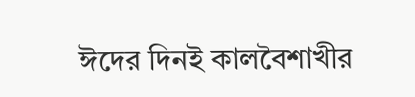ঈদের দিনই কালবৈশাখীর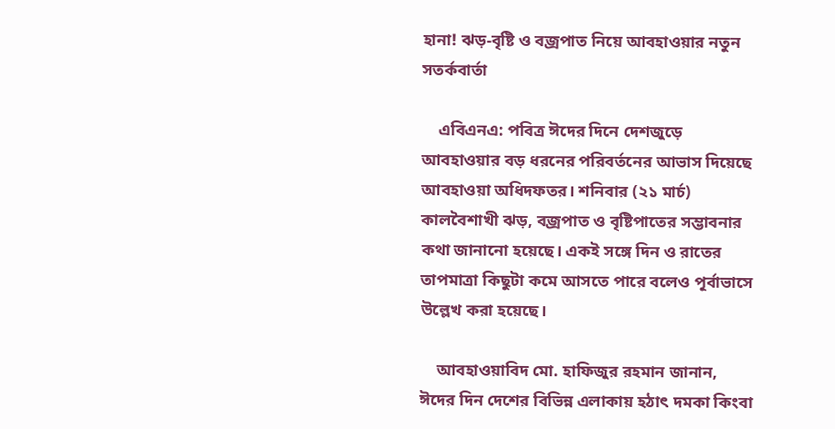হানা! ঝড়-বৃষ্টি ও বজ্রপাত নিয়ে আবহাওয়ার নতুন সতর্কবার্তা

    এবিএনএ: পবিত্র ঈদের দিনে দেশজুড়ে আবহাওয়ার বড় ধরনের পরিবর্তনের আভাস দিয়েছে আবহাওয়া অধিদফতর। শনিবার (২১ মার্চ) কালবৈশাখী ঝড়, বজ্রপাত ও বৃষ্টিপাতের সম্ভাবনার কথা জানানো হয়েছে। একই সঙ্গে দিন ও রাতের তাপমাত্রা কিছুটা কমে আসতে পারে বলেও পূর্বাভাসে উল্লেখ করা হয়েছে।

    আবহাওয়াবিদ মো. হাফিজুর রহমান জানান, ঈদের দিন দেশের বিভিন্ন এলাকায় হঠাৎ দমকা কিংবা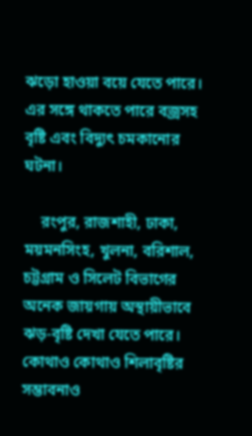ঝড়ো হাওয়া বয়ে যেতে পারে। এর সঙ্গে থাকতে পারে বজ্রসহ বৃষ্টি এবং বিদ্যুৎ চমকানোর ঘটনা।

    রংপুর, রাজশাহী, ঢাকা, ময়মনসিংহ, খুলনা, বরিশাল, চট্টগ্রাম ও সিলেট বিভাগের অনেক জায়গায় অস্থায়ীভাবে ঝড়-বৃষ্টি দেখা যেতে পারে। কোথাও কোথাও শিলাবৃষ্টির সম্ভাবনাও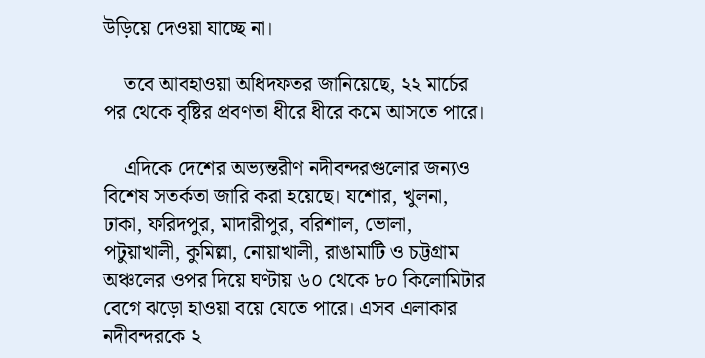উড়িয়ে দেওয়া যাচ্ছে না।

    তবে আবহাওয়া অধিদফতর জানিয়েছে, ২২ মার্চের পর থেকে বৃষ্টির প্রবণতা ধীরে ধীরে কমে আসতে পারে।

    এদিকে দেশের অভ্যন্তরীণ নদীবন্দরগুলোর জন্যও বিশেষ সতর্কতা জারি করা হয়েছে। যশোর, খুলনা, ঢাকা, ফরিদপুর, মাদারীপুর, বরিশাল, ভোলা, পটুয়াখালী, কুমিল্লা, নোয়াখালী, রাঙামাটি ও চট্টগ্রাম অঞ্চলের ওপর দিয়ে ঘণ্টায় ৬০ থেকে ৮০ কিলোমিটার বেগে ঝড়ো হাওয়া বয়ে যেতে পারে। এসব এলাকার নদীবন্দরকে ২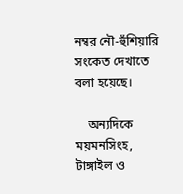নম্বর নৌ-হুঁশিয়ারি সংকেত দেখাতে বলা হয়েছে।

    অন্যদিকে ময়মনসিংহ, টাঙ্গাইল ও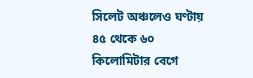সিলেট অঞ্চলেও ঘণ্টায় ৪৫ থেকে ৬০ কিলোমিটার বেগে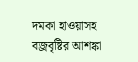দমকা হাওয়াসহ বজ্রবৃষ্টির আশঙ্কা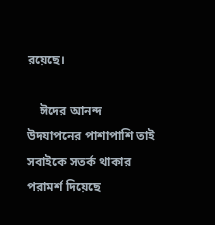রয়েছে।

    ঈদের আনন্দ উদযাপনের পাশাপাশি তাই সবাইকে সতর্ক থাকার পরামর্শ দিয়েছে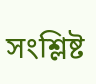সংশ্লিষ্ট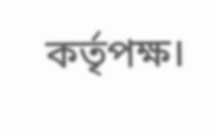কর্তৃপক্ষ।